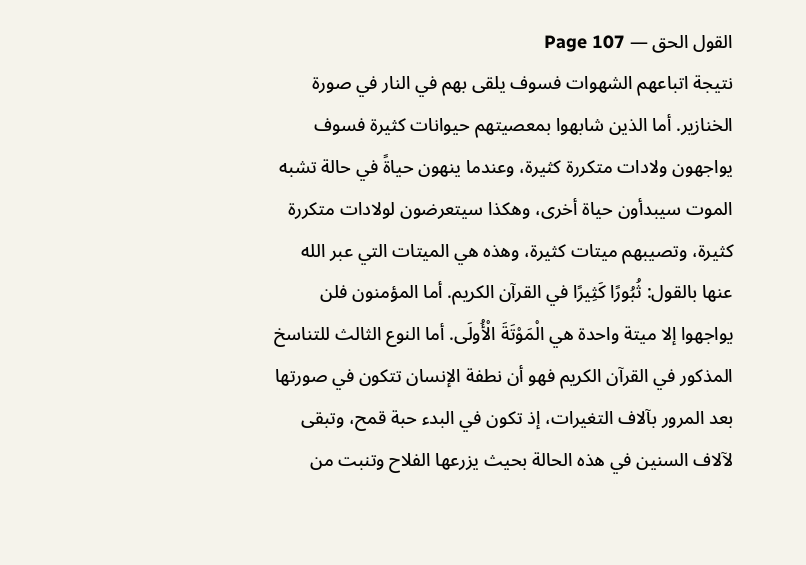القول الحق — Page 107
نتيجة اتباعهم الشهوات فسوف يلقى بهم في النار في صورة الخنازير. أما الذين شابهوا بمعصيتهم حيوانات كثيرة فسوف يواجهون ولادات متكررة كثيرة، وعندما ينهون حياةً في حالة تشبه الموت سيبدأون حياة أخرى، وهكذا سيتعرضون لولادات متكررة كثيرة، وتصيبهم ميتات كثيرة، وهذه هي الميتات التي عبر الله عنها بالقول: ثُبُورًا كَثِيرًا في القرآن الكريم. أما المؤمنون فلن يواجهوا إلا ميتة واحدة هي الْمَوْتَةَ الْأُولَى. أما النوع الثالث للتناسخ المذكور في القرآن الكريم فهو أن نطفة الإنسان تتكون في صورتها بعد المرور بآلاف التغيرات، إذ تكون في البدء حبة قمح، وتبقى لآلاف السنين في هذه الحالة بحيث يزرعها الفلاح وتنبت من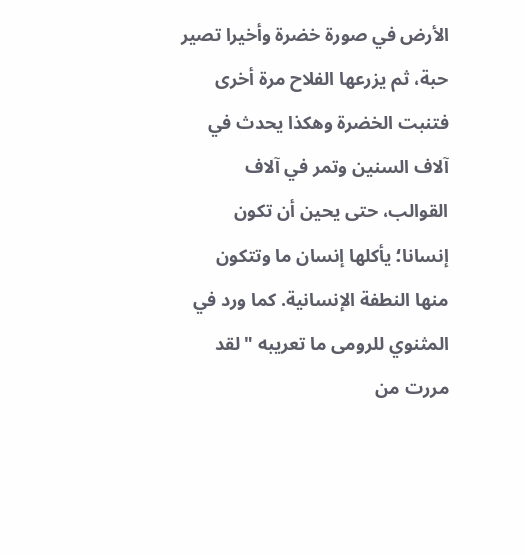الأرض في صورة خضرة وأخيرا تصير حبة، ثم يزرعها الفلاح مرة أخرى فتنبت الخضرة وهكذا يحدث في آلاف السنين وتمر في آلاف القوالب، حتى يحين أن تكون إنسانا؛ يأكلها إنسان ما وتتكون منها النطفة الإنسانية. كما ورد في المثنوي للرومى ما تعريبه "لقد مررت من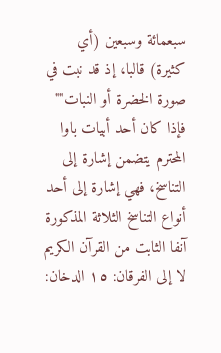سبعمائة وسبعين (أي كثيرة) قالبا، إذ قد نبت في صورة الخضرة أو النبات"" فإذا كان أحد أبيات باوا المحترم يتضمن إشارة إلى التناسخ، فهي إشارة إلى أحد أنواع التناسخ الثلاثة المذكورة آنفا الثابت من القرآن الكريم لا إلى الفرقان: ١٥ الدخان: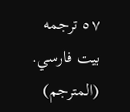٥٧ ترجمه بيت فارسي. (المترجم)